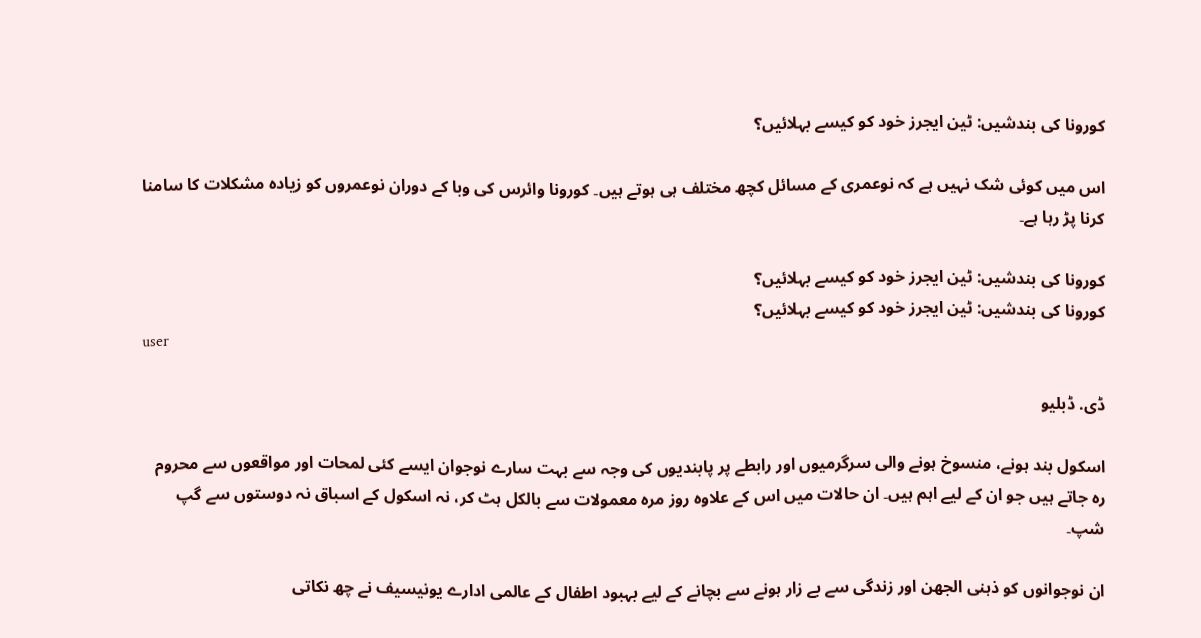کورونا کی بندشيں: ٹين ایجرز خود کو کیسے بہلائيں؟

اس میں کوئی شک نہیں ہے کہ نوعمری کے مسائل کچھ مختلف ہی ہوتے ہیں۔ کورونا وائرس کی وبا کے دوران نوعمروں کو زیادہ مشکلات کا سامنا کرنا پڑ رہا ہے۔

کورونا کی بندشيں: ٹين ایجرز خود کو کیسے بہلائيں؟
کورونا کی بندشيں: ٹين ایجرز خود کو کیسے بہلائيں؟
user

ڈی. ڈبلیو

اسکول بند ہونے، منسوخ ہونے والی سرگرميوں اور رابطے پر پابندیوں کی وجہ سے بہت سارے نوجوان ایسے کئی لمحات اور مواقعوں سے محروم رہ جاتے ہیں جو ان کے لیے اہم ہیں۔ ان حالات میں اس کے علاوہ روز مرہ معمولات سے بالکل ہٹ کر، نہ اسکول کے اسباق نہ دوستوں سے گپ شپ۔

ان نوجوانوں کو ذہنی الجھن اور زندگی سے بے زار ہونے سے بچانے کے ليے بہبود اطفال کے عالمی ادارے یونیسیف نے چھ نکاتی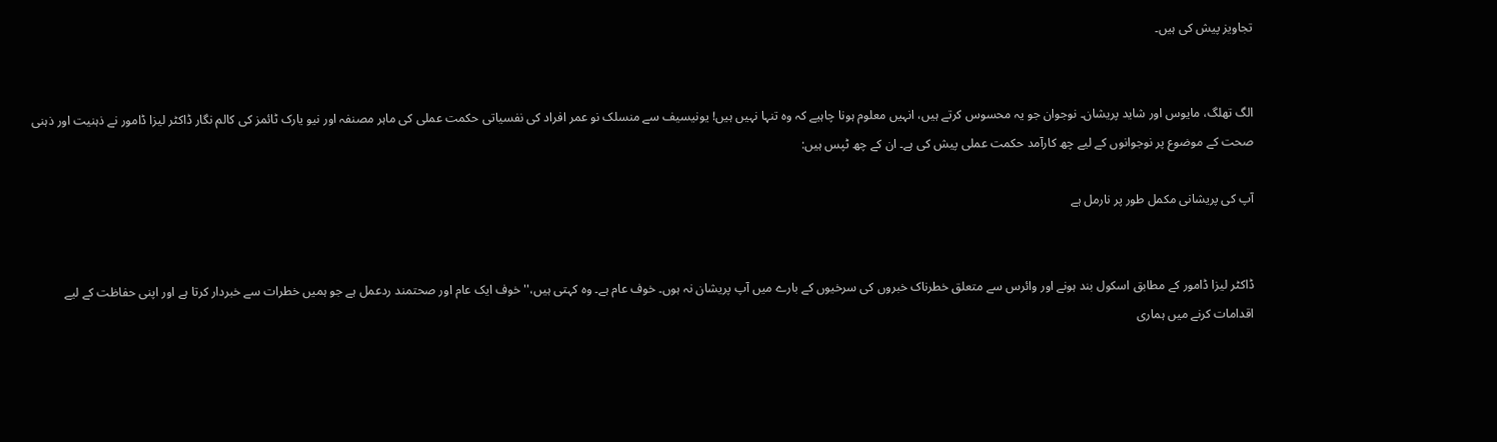تجاويز پيش کی ہيں۔


الگ تھلگ، مایوس اور شاید پریشان۔ نوجوان جو يہ محسوس کرتے ہیں، انہیں معلوم ہونا چاہیے کہ وہ تنہا نہیں ہیں! یونیسیف سے منسلک نو عمر افراد کی نفسیاتی حکمت عملی کی ماہر مصنفہ اور نیو یارک ٹائمز کی کالم نگار ڈاکٹر لیزا ڈامور نے ذہنیت اور ذہنی صحت کے موضوع پر نوجوانوں کے ليے چھ کارآمد حکمت عملی پيش کی ہے۔ ان کے چھ ٹپس ہيں:

آپ کی پریشانی مکمل طور پر نارمل ہے


ڈاکٹر لیزا ڈامور کے مطابق اسکول بند ہونے اور وائرس سے متعلق خطرناک خبروں کی سرخیوں کے بارے میں آپ پریشان نہ ہوں۔ خوف عام ہے۔ وہ کہتی ہیں،''خوف ایک عام اور صحتمند ردعمل ہے جو ہمیں خطرات سے خبردار کرتا ہے اور اپنی حفاظت کے ليے اقدامات کرنے میں ہماری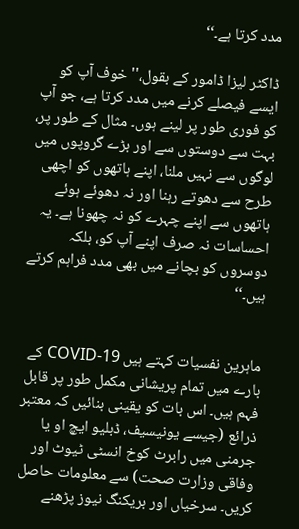مدد کرتا ہے۔‘‘

ڈاکٹر لیزا ڈامور کے بقول،''خوف آپ کو ایسے فیصلے کرنے میں مدد کرتا ہے، جو آپ کو فوری طور پر لینے ہوں۔ مثال کے طور پر، بہت سے دوستوں سے اور بڑے گروپوں میں لوگوں سے نہیں ملنا، اپنے ہاتھوں کو اچھی طرح سے دھوتے رہنا اور نہ دھوئے ہوئے ہاتھوں سے اپنے چہرے کو نہ چھونا ہے۔ یہ احساسات نہ صرف اپنے آپ کو، بلکہ دوسروں کو بچانے میں بھی مدد فراہم کرتے ہیں۔‘‘


ماہرین نفسیات کہتے ہیں COVID-19 کے بارے میں تمام پریشانی مکمل طور پر قابل فہم ہیں۔ اس بات کو یقینی بنائیں کہ معتبر ذرائع (جیسے یونیسیف، ڈبلیو ایچ او یا جرمنی میں رابرٹ کوخ انسٹی ٹیوٹ اور وفاقی وزارت صحت) سے معلومات حاصل کريں۔ سرخیاں اور بریکنگ نیوز پڑھنے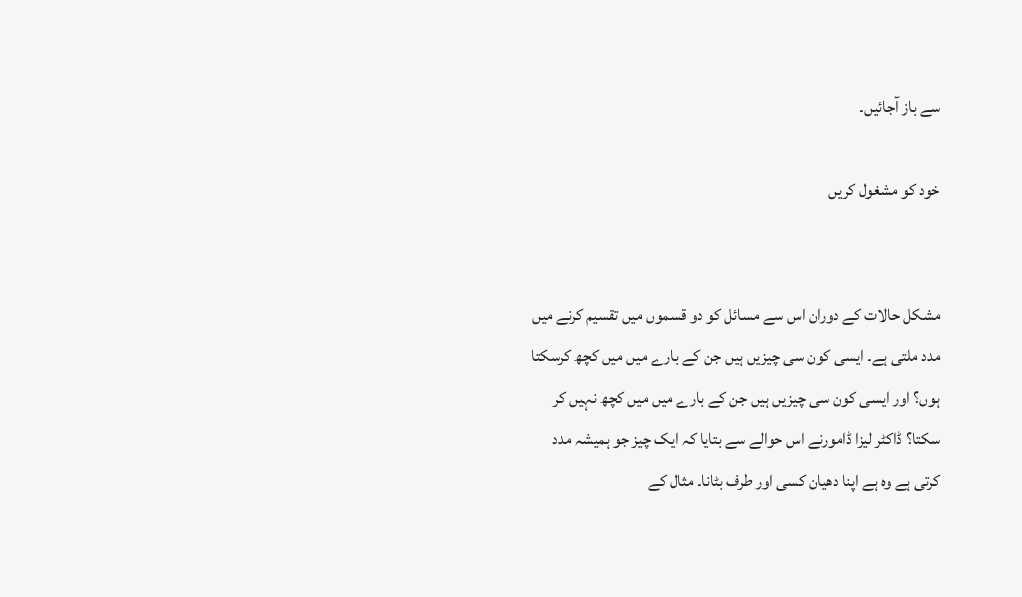سے باز آجائیں۔

خود کو مشغول کریں


مشکل حالات کے دوران اس سے مسائل کو دو قسموں میں تقسیم کرنے میں مدد ملتی ہے۔ ایسی کون سی چیزیں ہیں جن کے بارے میں میں کچھ کرسکتا ہوں؟ اور ایسی کون سی چیزیں ہیں جن کے بارے میں میں کچھ نہیں کر سکتا؟ ڈاکٹر لیزا ڈامورنے اس حوالے سے بتایا کہ ایک چیز جو ہمیشہ مدد کرتی ہے وہ ہے اپنا دھیان کسی اور طرف بٹانا۔ مثال کے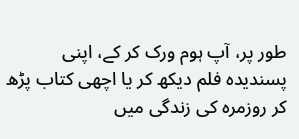طور پر، آپ ہوم ورک کر کے، اپنی پسندیدہ فلم دیکھ کر یا اچھی کتاب پڑھ کر روزمرہ کی زندگی میں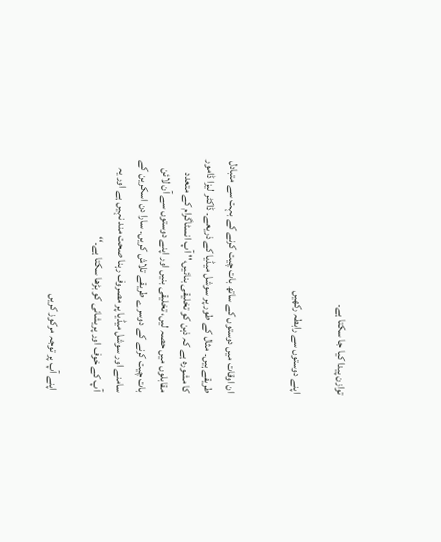توازن پیدا کیا جا سکتا ہے۔

اپنے دوستوں سے رابطہ رکھیں


ان اوقات میں دوستوں کے ساتھ بات چیت کرنے کے بہت سے متبادل طریقے ہیں۔ مثال کے طور پر سوشل میڈیا کے ذریعے۔ ڈاکٹر لیزا ڈامور کا مشورہ ہے کہ ذہن کو تخلیقی بنائیں،'' آپ انسٹاگرام کے متعدد مقابلوں میں حصہ لیں، تخلیقی بنیں اور اپنے دوستوں سے آن لائن بات چیت کرنے کے دوسرے طریقے تلاش کریں۔ سارا دن اسکرین کے سامنے اور سوشل میڈیا پر مصروف رہنا صحت مند نہیں ہے اور یہ آپ کے خوف اور پريشانی کو بڑھا سکتا ہے۔‘‘

اپنے آپ پر توجہ مرکوز کریں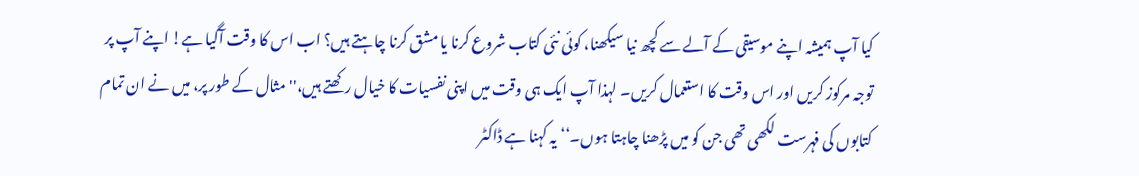کیا آپ ہمیشہ اپنے موسیقی کے آلے سے کچھ نیا سیکھنا، کوئی نئی کتاب شروع کرنا یا مشق کرنا چاہتے ہیں؟ اب اس کا وقت آگیا ہے! اپنے آپ پر توجہ مرکوز کریں اور اس وقت کا استعمال کریں۔ لہذا آپ ایک ہی وقت میں اپنی نفسیات کا خیال رکھتے ہیں،''مثال کے طور پر، میں نے ان تمام کتابوں کی فہرست لکھی تھی جن کو میں پڑھنا چاہتا ہوں۔‘‘ یہ کہنا ہے ڈاکٹر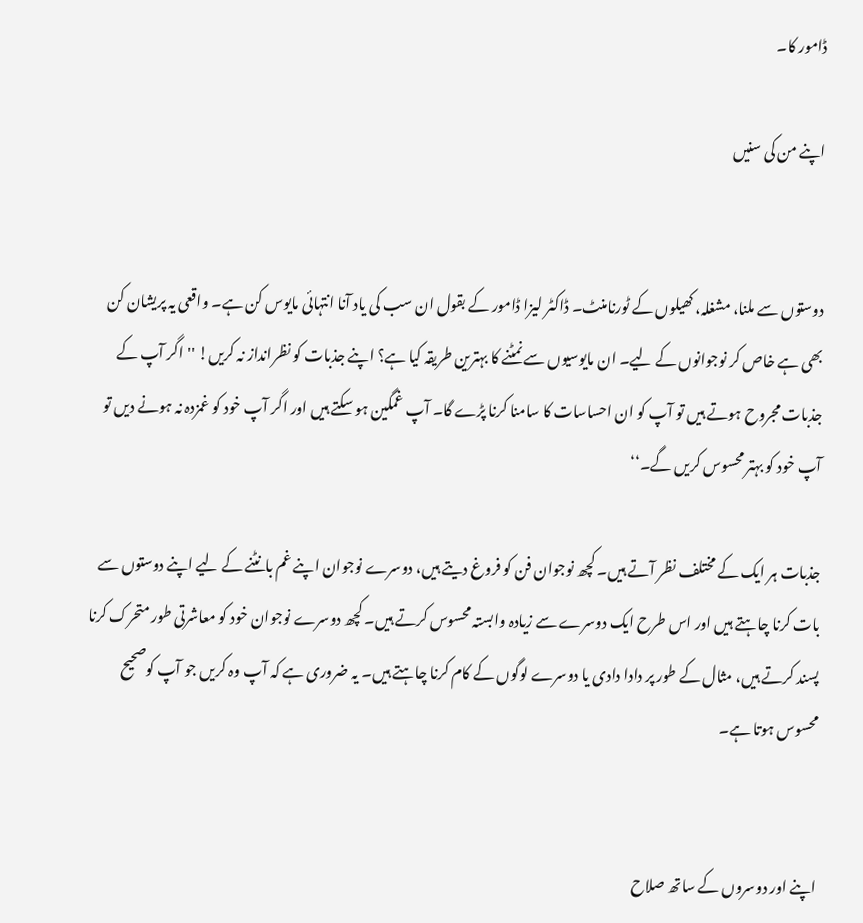ڈامور کا۔

اپنے من کی سنيں


دوستوں سے ملنا، مشغلہ، کھیلوں کے ٹورنامنٹ۔ ڈاکٹر لیزا ڈامور کے بقول ان سب کی یاد آنا انتہائی مایوس کن ہے۔ واقعی یہ پریشان کن بھی ہے خاص کر نوجوانوں کے لیے۔ ان مایوسیوں سے نمٹنے کا بہترین طریقہ کیا ہے؟ اپنے جذبات کو نظرانداز نہ کریں! ''اگر آپ کے جذبات مجروح ہوتے ہیں تو آپ کو ان احساسات کا سامنا کرنا پڑے گا۔ آپ غمگین ہو سکتے ہیں اور اگر آپ خود کو غمزدہ نہ ہونے ديں تو آپ خود کو بہتر محسوس کریں گے۔‘‘

جذبات ہر ایک کے مختلف نظر آتے ہیں۔ کچھ نوجوان فن کو فروغ دیتے ہیں، دوسرے نوجوان اپنے غم بانٹنے کے لیے اپنے دوستوں سے بات کرنا چاہتے ہیں اور اس طرح ایک دوسرے سے زیادہ وابستہ محسوس کرتے ہیں۔ کچھ دوسرے نوجوان خود کو معاشرتی طور متحرک کرنا پسند کرتے ہيں، مثال کے طور پر دادا دادی یا دوسرے لوگوں کے کام کرنا چاہتے ہیں۔ یہ ضروری ہے کہ آپ وہ کریں جو آپ کوصحیح محسوس ہوتا ہے۔


اپنے اور دوسروں کے ساتھ صلاح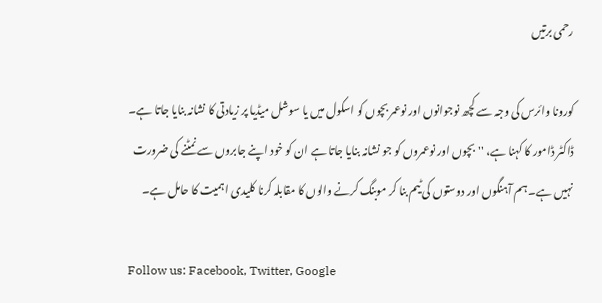رحمی برتیں

کورونا وائرس کی وجہ سے کچھ نوجوانوں اور نوعمر بچوں کو اسکول میں یا سوشل میڈیا پر زیادتی کا نشانہ بنایا جاتا ہے۔ ڈاکٹر ڈامور کا کہنا ہے، ''بچوں اور نوعمروں کو جو نشانہ بنایا جاتا ہے ان کو خود اپنے جابروں سے نمٹنے کی ضرورت نہیں ہے۔ ہم آہنگوں اور دوستوں کی ٹیم بنا کر موبنگ کرنے والوں کا مقابلہ کرنا کلیدی اہمیت کا حامل ہے۔

Follow us: Facebook, Twitter, Google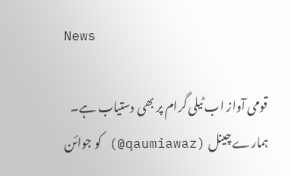News

قومی آواز اب ٹیلی گرام پر بھی دستیاب ہے۔ ہمارے چینل (qaumiawaz@) کو جوائن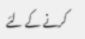کرنے کے لئے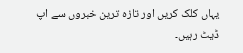یہاں کلک کریں اور تازہ ترین خبروں سے اپ ڈیٹ رہیں۔